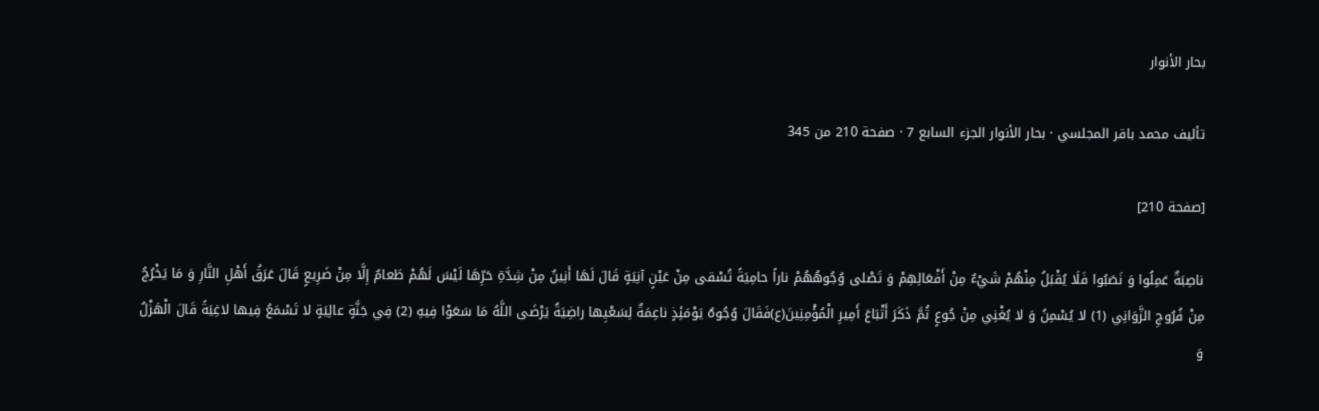بحار الأنوار

تأليف محمد باقر المجلسي · بحار الأنوار الجزء السابع 7 · صفحة 210 من 345

[صفحة 210]

ناصِبَةٌ عَمِلُوا وَ نَصَبُوا فَلَا يُقْبَلُ مِنْهُمْ شَيْءٌ مِنْ أَفْعَالِهِمْ وَ تَصْلى وُجُوهُهُمْ ناراً حامِيَةً تُسْقى مِنْ عَيْنٍ آنِيَةٍ قَالَ لَهَا أَنِينٌ مِنْ شِدَّةِ حَرِّهَا لَيْسَ لَهُمْ طَعامٌ إِلَّا مِنْ ضَرِيعٍ قَالَ عَرَقُ أَهْلِ النَّارِ وَ مَا يَخْرُجُ مِنْ فُرُوجِ الزَّوَانِي (1) لا يُسْمِنُ وَ لا يُغْنِي مِنْ جُوعٍ ثُمَّ ذَكَرَ أَتْبَاعَ أَمِيرِ الْمُؤْمِنِينَ(ع)فَقَالَ وُجُوهٌ يَوْمَئِذٍ ناعِمَةٌ لِسَعْيِها راضِيَةٌ يَرْضَى اللَّهُ مَا سَعَوْا فِيهِ (2) فِي جَنَّةٍ عالِيَةٍ لا تَسْمَعُ فِيها لاغِيَةً قَالَ الْهَزْلُ وَ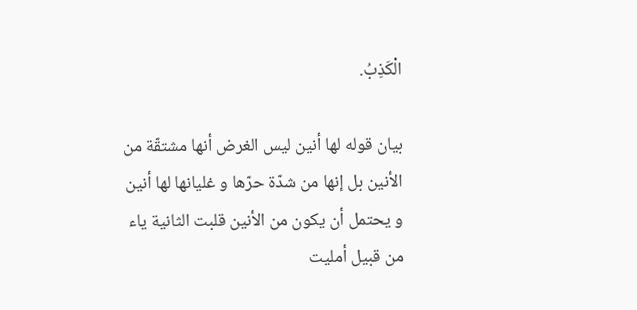الْكَذِبُ.

بيان قوله لها أنين ليس الغرض أنها مشتقّة من الأنين بل إنها من شدّة حرّها و غليانها لها أنين و يحتمل أن يكون من الأنين قلبت الثانية ياء من قبيل أمليت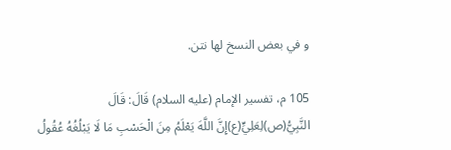و في بعض النسخ لها نتن.

105 م، تفسير الإمام (عليه السلام) قَالَ: قَالَ النَّبِيُّ(ص)لِعَلِيٍّ(ع)إِنَّ اللَّهَ يَعْلَمُ مِنَ الْحَسْبِ مَا لَا يَبْلُغُهُ عُقُولُ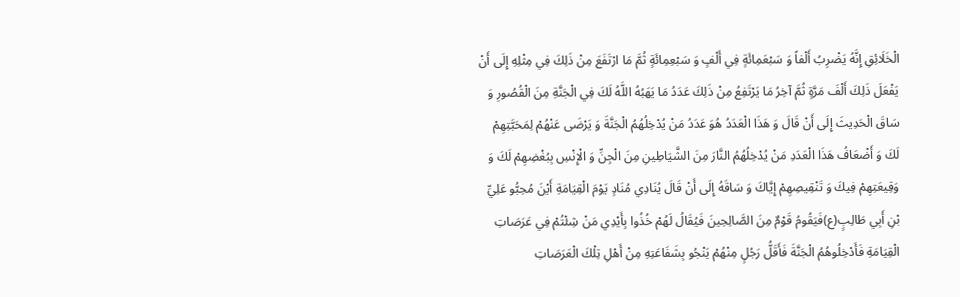الْخَلَائِقِ إِنَّهُ يَضْرِبُ أَلْفاً وَ سَبْعَمِائَةٍ فِي أَلْفٍ وَ سَبْعِمِائَةٍ ثُمَّ مَا ارْتَفَعَ مِنْ ذَلِكَ فِي مِثْلِهِ إِلَى أَنْ يَفْعَلَ ذَلِكَ أَلْفَ مَرَّةٍ ثُمَّ آخِرُ مَا يَرْتَفِعُ مِنْ ذَلِكَ عَدَدُ مَا يَهَبُهُ اللَّهُ لَكَ فِي الْجَنَّةِ مِنَ الْقُصُورِ وَ سَاقَ الْحَدِيثَ إِلَى أَنْ قَالَ وَ هَذَا الْعَدَدُ هُوَ عَدَدُ مَنْ يُدْخِلُهُمُ الْجَنَّةَ وَ يَرْضَى عَنْهُمْ لِمَحَبَّتِهِمْ لَكَ وَ أَضْعَافُ هَذَا الْعَدَدِ مَنْ يُدْخِلُهُمُ النَّارَ مِنَ الشَّيَاطِينِ مِنَ الْجِنِّ وَ الْإِنْسِ بِبُغْضِهِمْ لَكَ وَ وَقِيعَتِهِمْ فِيكَ وَ تَنْقِيصِهِمْ إِيَّاكَ وَ سَاقَهُ إِلَى أَنْ قَالَ يُنَادِي مُنَادٍ يَوْمَ الْقِيَامَةِ أَيْنَ مُحِبُّو عَلِيِّ بْنِ أَبِي طَالِبٍ(ع)فَيَقُومُ قَوْمٌ مِنَ الصَّالِحِينَ فَيُقَالُ لَهُمْ خُذُوا بِأَيْدِي مَنْ شِئْتُمْ فِي عَرَصَاتِ الْقِيَامَةِ فَأَدْخِلُوهُمُ الْجَنَّةَ فَأَقَلُّ رَجُلٍ مِنْهُمْ يَنْجُو بِشَفَاعَتِهِ مِنْ أَهْلِ تِلْكَ الْعَرَصَاتِ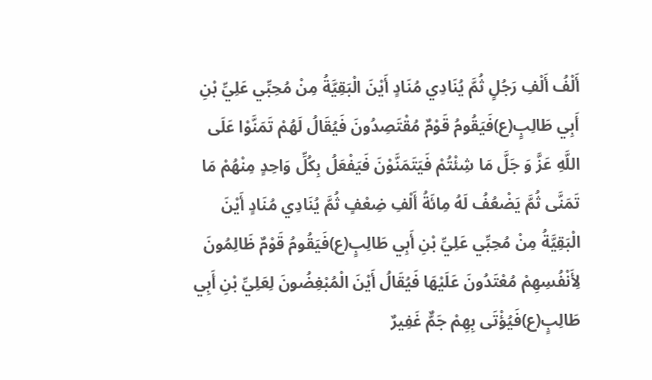أَلْفُ أَلْفِ رَجُلٍ ثُمَّ يُنَادِي مُنَادٍ أَيْنَ الْبَقِيَّةُ مِنْ مُحِبِّي عَلِيِّ بْنِ أَبِي طَالِبٍ(ع)فَيَقُومُ قَوْمٌ مُقْتَصِدُونَ فَيُقَالُ لَهُمْ تَمَنَّوْا عَلَى اللَّهِ عَزَّ وَ جَلَّ مَا شِئْتُمْ فَيَتَمَنَّوْنَ فَيَفْعَلُ بِكُلِّ وَاحِدٍ مِنْهُمْ مَا تَمَنَّى ثُمَّ يَضْعُفُ لَهُ مِائَةُ أَلْفِ ضِعْفٍ ثُمَّ يُنَادِي مُنَادٍ أَيْنَ الْبَقِيَّةُ مِنْ مُحِبِّي عَلِيِّ بْنِ أَبِي طَالِبٍ(ع)فَيَقُومُ قَوْمٌ ظَالِمُونَ لِأَنْفُسِهِمْ مُعْتَدُونَ عَلَيْهَا فَيُقَالُ أَيْنَ الْمُبْغِضُونَ لِعَلِيِّ بْنِ أَبِي طَالِبٍ(ع)فَيُؤْتَى بِهِمْ جَمٌّ غَفِيرٌ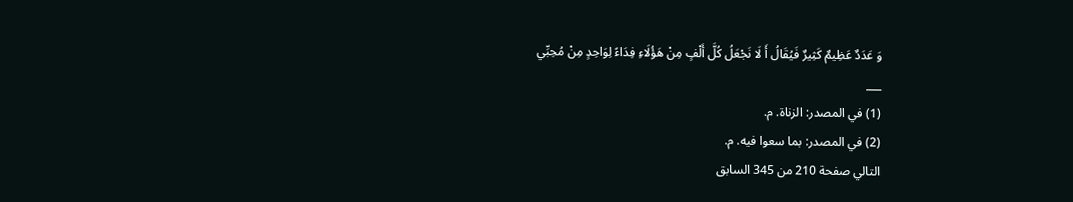وَ عَدَدٌ عَظِيمٌ كَثِيرٌ فَيُقَالُ أَ لَا نَجْعَلُ كُلَّ أَلْفٍ مِنْ هَؤُلَاءِ فِدَاءً لِوَاحِدٍ مِنْ مُحِبِّي
___
(1) في المصدر: الزناة. م.
(2) في المصدر: بما سعوا فيه. م.
التالي صفحة 210 من 345 السابق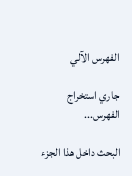الفهرس الآلي

جاري استخراج الفهرس...

البحث داخل هذا الجزء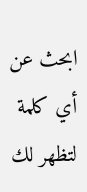ابحث عن أي كلمة لتظهر لك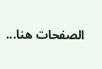الصفحات هنا...